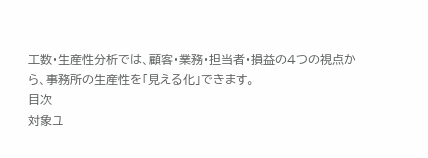工数・生産性分析では、顧客・業務・担当者・損益の4つの視点から、事務所の生産性を「見える化」できます。
目次
対象ユ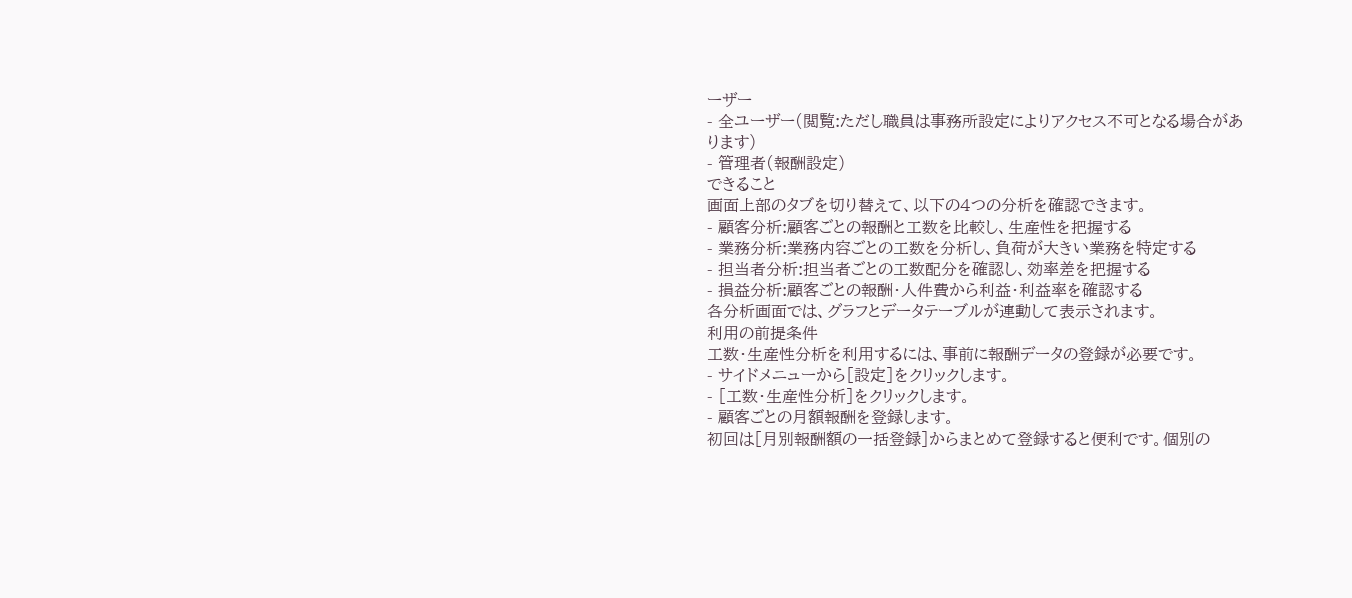ーザー
- 全ユーザー(閲覧:ただし職員は事務所設定によりアクセス不可となる場合があります)
- 管理者(報酬設定)
できること
画面上部のタブを切り替えて、以下の4つの分析を確認できます。
- 顧客分析:顧客ごとの報酬と工数を比較し、生産性を把握する
- 業務分析:業務内容ごとの工数を分析し、負荷が大きい業務を特定する
- 担当者分析:担当者ごとの工数配分を確認し、効率差を把握する
- 損益分析:顧客ごとの報酬・人件費から利益・利益率を確認する
各分析画面では、グラフとデータテーブルが連動して表示されます。
利用の前提条件
工数・生産性分析を利用するには、事前に報酬データの登録が必要です。
- サイドメニューから[設定]をクリックします。
- [工数・生産性分析]をクリックします。
- 顧客ごとの月額報酬を登録します。
初回は[月別報酬額の一括登録]からまとめて登録すると便利です。個別の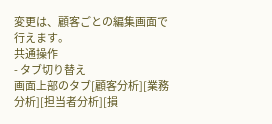変更は、顧客ごとの編集画面で行えます。
共通操作
- タブ切り替え
画面上部のタブ[顧客分析][業務分析][担当者分析][損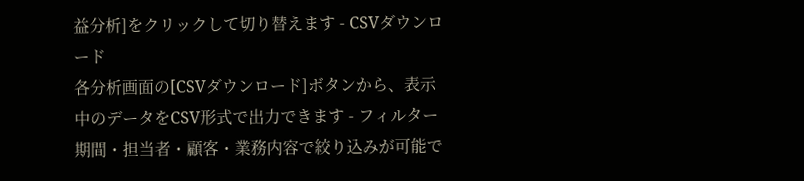益分析]をクリックして切り替えます - CSVダウンロード
各分析画面の[CSVダウンロード]ボタンから、表示中のデータをCSV形式で出力できます - フィルター
期間・担当者・顧客・業務内容で絞り込みが可能で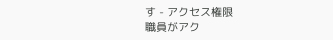す - アクセス権限
職員がアク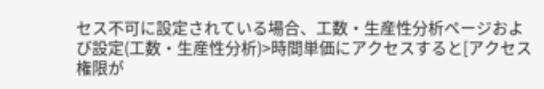セス不可に設定されている場合、工数・生産性分析ページおよび設定(工数・生産性分析)>時間単価にアクセスすると[アクセス権限が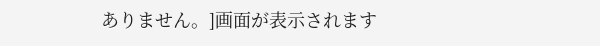ありません。]画面が表示されます